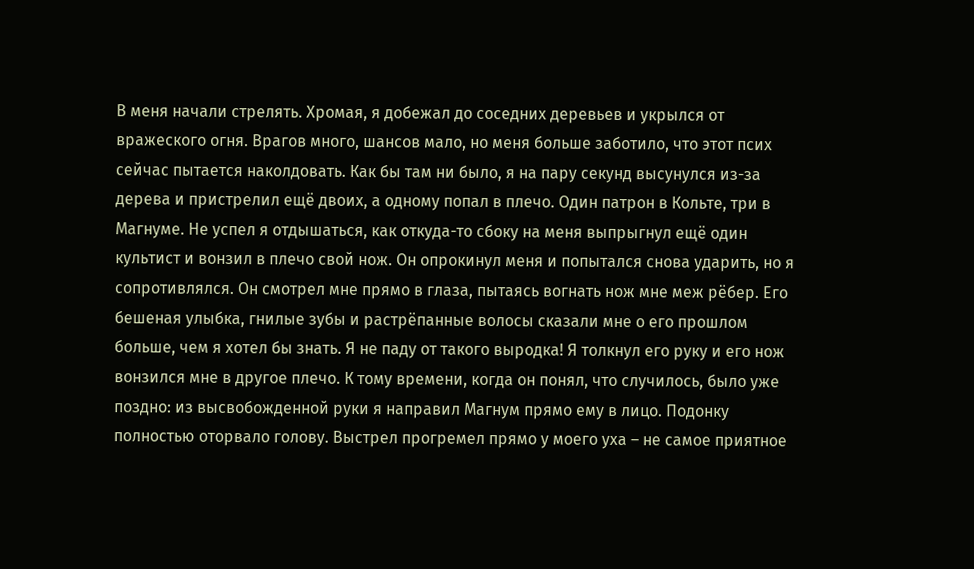В меня начали стрелять. Хромая, я добежал до соседних деревьев и укрылся от вражеского огня. Врагов много, шансов мало, но меня больше заботило, что этот псих сейчас пытается наколдовать. Как бы там ни было, я на пару секунд высунулся из-за дерева и пристрелил ещё двоих, а одному попал в плечо. Один патрон в Кольте, три в Магнуме. Не успел я отдышаться, как откуда-то сбоку на меня выпрыгнул ещё один культист и вонзил в плечо свой нож. Он опрокинул меня и попытался снова ударить, но я сопротивлялся. Он смотрел мне прямо в глаза, пытаясь вогнать нож мне меж рёбер. Его бешеная улыбка, гнилые зубы и растрёпанные волосы сказали мне о его прошлом больше, чем я хотел бы знать. Я не паду от такого выродка! Я толкнул его руку и его нож вонзился мне в другое плечо. К тому времени, когда он понял, что случилось, было уже поздно: из высвобожденной руки я направил Магнум прямо ему в лицо. Подонку полностью оторвало голову. Выстрел прогремел прямо у моего уха – не самое приятное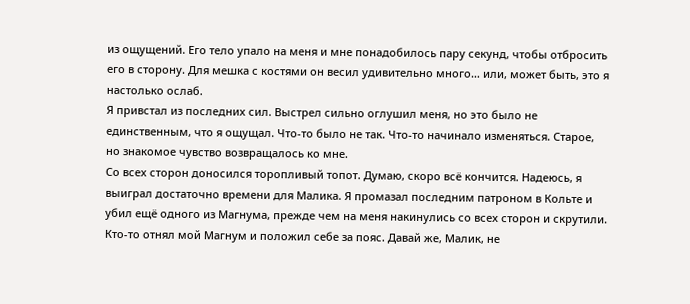из ощущений. Его тело упало на меня и мне понадобилось пару секунд, чтобы отбросить его в сторону. Для мешка с костями он весил удивительно много… или, может быть, это я настолько ослаб.
Я привстал из последних сил. Выстрел сильно оглушил меня, но это было не единственным, что я ощущал. Что-то было не так. Что-то начинало изменяться. Старое, но знакомое чувство возвращалось ко мне.
Со всех сторон доносился торопливый топот. Думаю, скоро всё кончится. Надеюсь, я выиграл достаточно времени для Малика. Я промазал последним патроном в Кольте и убил ещё одного из Магнума, прежде чем на меня накинулись со всех сторон и скрутили. Кто-то отнял мой Магнум и положил себе за пояс. Давай же, Малик, не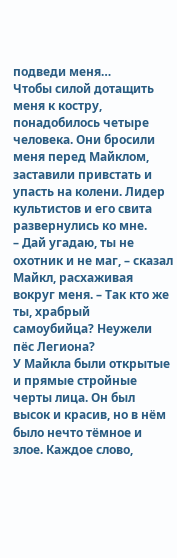подведи меня…
Чтобы силой дотащить меня к костру, понадобилось четыре человека. Они бросили меня перед Майклом, заставили привстать и упасть на колени. Лидер культистов и его свита развернулись ко мне.
– Дай угадаю, ты не охотник и не маг, – сказал Майкл, расхаживая вокруг меня. – Так кто же ты, храбрый самоубийца? Неужели пёс Легиона?
У Майкла были открытые и прямые стройные черты лица. Он был высок и красив, но в нём было нечто тёмное и злое. Каждое слово,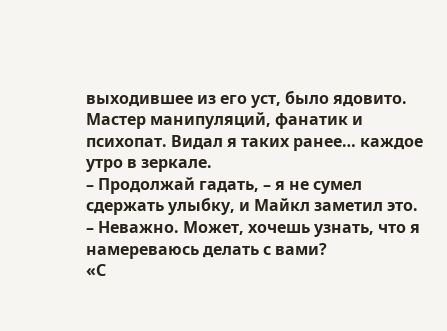выходившее из его уст, было ядовито. Мастер манипуляций, фанатик и психопат. Видал я таких ранее… каждое утро в зеркале.
– Продолжай гадать, – я не сумел сдержать улыбку, и Майкл заметил это.
– Неважно. Может, хочешь узнать, что я намереваюсь делать с вами?
«С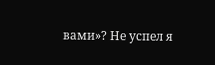вами»? Не успел я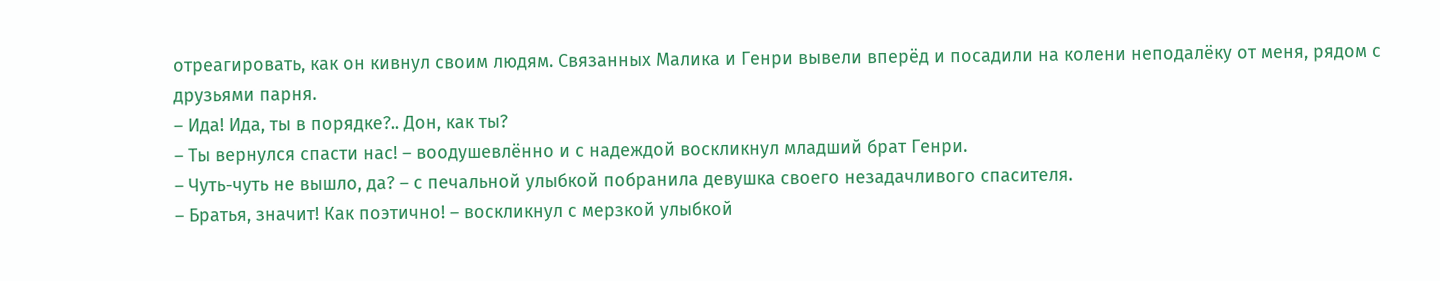отреагировать, как он кивнул своим людям. Связанных Малика и Генри вывели вперёд и посадили на колени неподалёку от меня, рядом с друзьями парня.
– Ида! Ида, ты в порядке?.. Дон, как ты?
– Ты вернулся спасти нас! – воодушевлённо и с надеждой воскликнул младший брат Генри.
– Чуть-чуть не вышло, да? – с печальной улыбкой побранила девушка своего незадачливого спасителя.
– Братья, значит! Как поэтично! – воскликнул с мерзкой улыбкой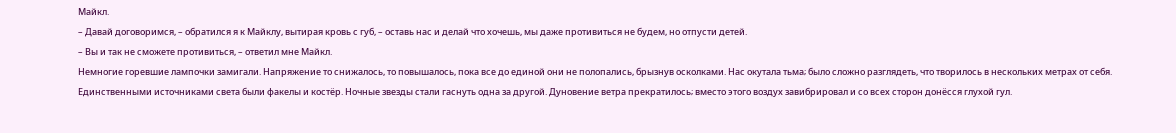Майкл.
– Давай договоримся, – обратился я к Майклу, вытирая кровь с губ, – оставь нас и делай что хочешь, мы даже противиться не будем, но отпусти детей.
– Вы и так не сможете противиться, – ответил мне Майкл.
Немногие горевшие лампочки замигали. Напряжение то снижалось, то повышалось, пока все до единой они не полопались, брызнув осколками. Нас окутала тьма; было сложно разглядеть, что творилось в нескольких метрах от себя. Единственными источниками света были факелы и костёр. Ночные звезды стали гаснуть одна за другой. Дуновение ветра прекратилось; вместо этого воздух завибрировал и со всех сторон донёсся глухой гул.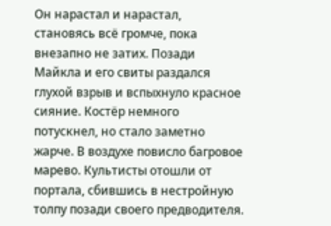Он нарастал и нарастал, становясь всё громче, пока внезапно не затих. Позади Майкла и его свиты раздался глухой взрыв и вспыхнуло красное сияние. Костёр немного потускнел, но стало заметно жарче. В воздухе повисло багровое марево. Культисты отошли от портала, сбившись в нестройную толпу позади своего предводителя.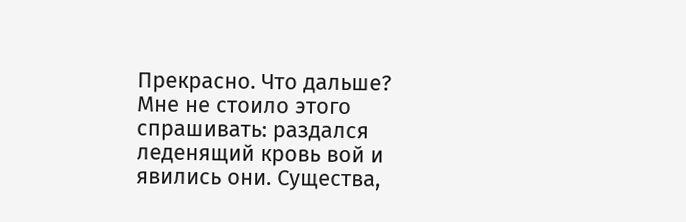Прекрасно. Что дальше? Мне не стоило этого спрашивать: раздался леденящий кровь вой и явились они. Существа,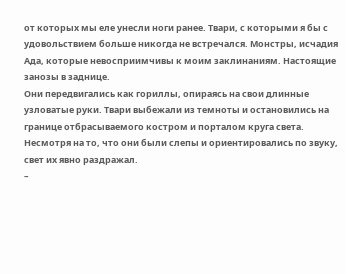от которых мы еле унесли ноги ранее. Твари, с которыми я бы с удовольствием больше никогда не встречался. Монстры, исчадия Ада, которые невосприимчивы к моим заклинаниям. Настоящие занозы в заднице.
Они передвигались как гориллы, опираясь на свои длинные узловатые руки. Твари выбежали из темноты и остановились на границе отбрасываемого костром и порталом круга света. Несмотря на то, что они были слепы и ориентировались по звуку, свет их явно раздражал.
–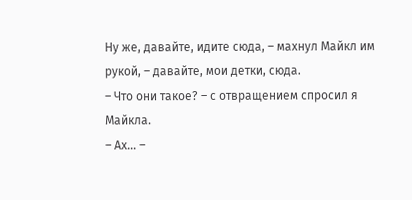Ну же, давайте, идите сюда, – махнул Майкл им рукой, – давайте, мои детки, сюда.
– Что они такое? – с отвращением спросил я Майкла.
– Ах… –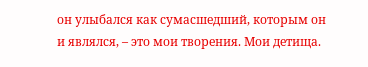он улыбался как сумасшедший, которым он и являлся, – это мои творения. Мои детища.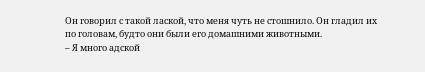Он говорил с такой лаской, что меня чуть не стошнило. Он гладил их по головам, будто они были его домашними животными.
– Я много адской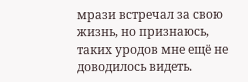мрази встречал за свою жизнь, но признаюсь, таких уродов мне ещё не доводилось видеть.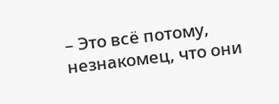– Это всё потому, незнакомец, что они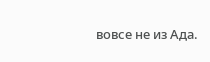вовсе не из Ада.